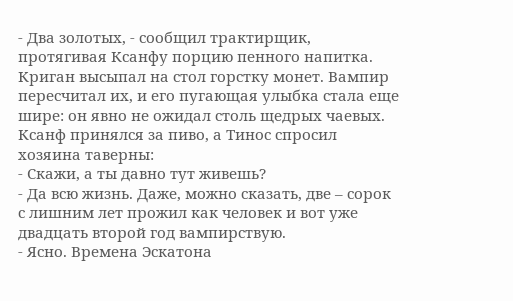- Два золотых, - сообщил трактирщик, протягивая Ксанфу порцию пенного напитка.
Криган высыпал на стол горстку монет. Вампир пересчитал их, и его пугающая улыбка стала еще шире: он явно не ожидал столь щедрых чаевых.
Ксанф принялся за пиво, а Тинос спросил хозяина таверны:
- Скажи, а ты давно тут живешь?
- Да всю жизнь. Даже, можно сказать, две – сорок с лишним лет прожил как человек и вот уже двадцать второй год вампирствую.
- Ясно. Времена Эскатона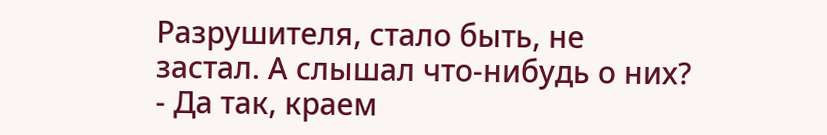Разрушителя, стало быть, не застал. А слышал что-нибудь о них?
- Да так, краем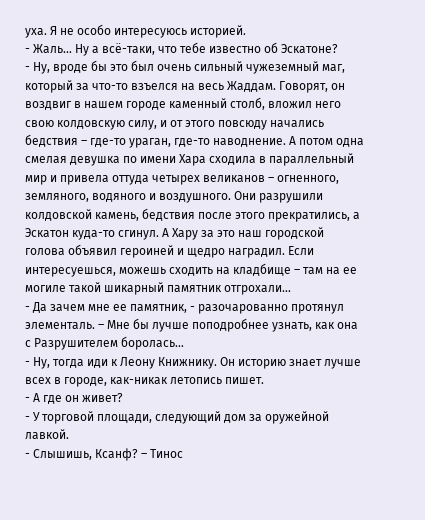уха. Я не особо интересуюсь историей.
- Жаль… Ну а всё-таки, что тебе известно об Эскатоне?
- Ну, вроде бы это был очень сильный чужеземный маг, который за что-то взъелся на весь Жаддам. Говорят, он воздвиг в нашем городе каменный столб, вложил него свою колдовскую силу, и от этого повсюду начались бедствия – где-то ураган, где-то наводнение. А потом одна смелая девушка по имени Хара сходила в параллельный мир и привела оттуда четырех великанов – огненного, земляного, водяного и воздушного. Они разрушили колдовской камень, бедствия после этого прекратились, а Эскатон куда-то сгинул. А Хару за это наш городской голова объявил героиней и щедро наградил. Если интересуешься, можешь сходить на кладбище – там на ее могиле такой шикарный памятник отгрохали…
- Да зачем мне ее памятник, - разочарованно протянул элементаль. – Мне бы лучше поподробнее узнать, как она с Разрушителем боролась…
- Ну, тогда иди к Леону Книжнику. Он историю знает лучше всех в городе, как-никак летопись пишет.
- А где он живет?
- У торговой площади, следующий дом за оружейной лавкой.
- Слышишь, Ксанф? – Тинос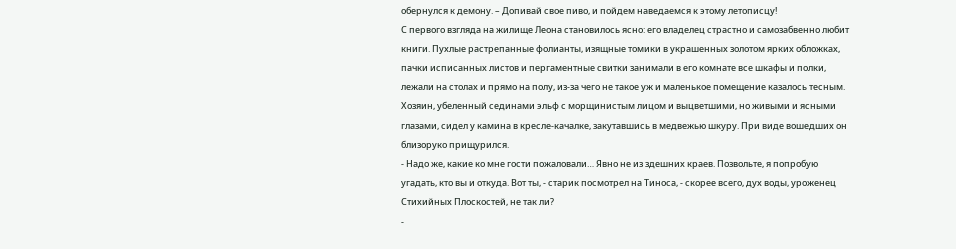обернулся к демону. – Допивай свое пиво, и пойдем наведаемся к этому летописцу!
С первого взгляда на жилище Леона становилось ясно: его владелец страстно и самозабвенно любит книги. Пухлые растрепанные фолианты, изящные томики в украшенных золотом ярких обложках, пачки исписанных листов и пергаментные свитки занимали в его комнате все шкафы и полки, лежали на столах и прямо на полу, из-за чего не такое уж и маленькое помещение казалось тесным. Хозяин, убеленный сединами эльф с морщинистым лицом и выцветшими, но живыми и ясными глазами, сидел у камина в кресле-качалке, закутавшись в медвежью шкуру. При виде вошедших он близоруко прищурился.
- Надо же, какие ко мне гости пожаловали… Явно не из здешних краев. Позвольте, я попробую угадать, кто вы и откуда. Вот ты, - старик посмотрел на Тиноса, - скорее всего, дух воды, уроженец Стихийных Плоскостей, не так ли?
-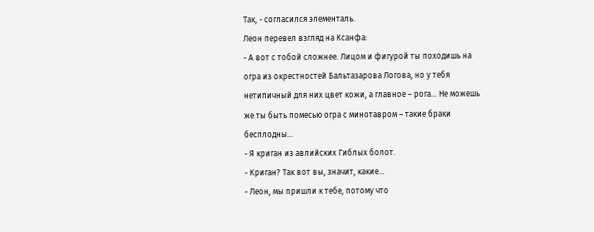Так, - согласился элементаль.
Леон перевел взгляд на Ксанфа:
- А вот с тобой сложнее. Лицом и фигурой ты походишь на огра из окрестностей Бальтазарова Логова, но у тебя нетипичный для них цвет кожи, а главное – рога… Не можешь же ты быть помесью огра с минотавром – такие браки бесплодны…
- Я криган из авлийских Гиблых болот.
- Криган? Так вот вы, значит, какие…
- Леон, мы пришли к тебе, потому что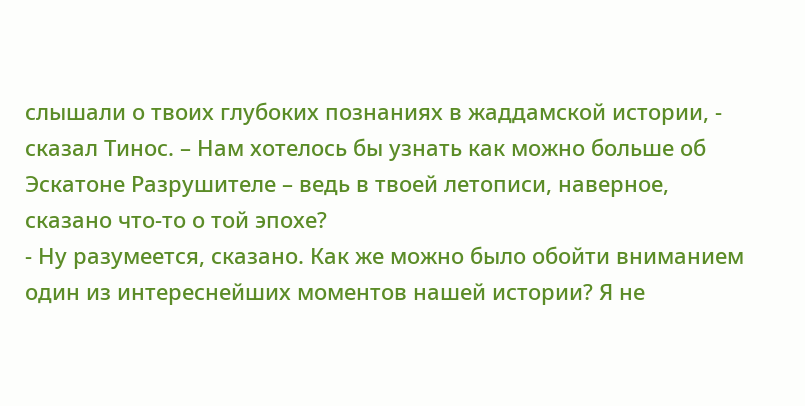слышали о твоих глубоких познаниях в жаддамской истории, - сказал Тинос. – Нам хотелось бы узнать как можно больше об Эскатоне Разрушителе – ведь в твоей летописи, наверное, сказано что-то о той эпохе?
- Ну разумеется, сказано. Как же можно было обойти вниманием один из интереснейших моментов нашей истории? Я не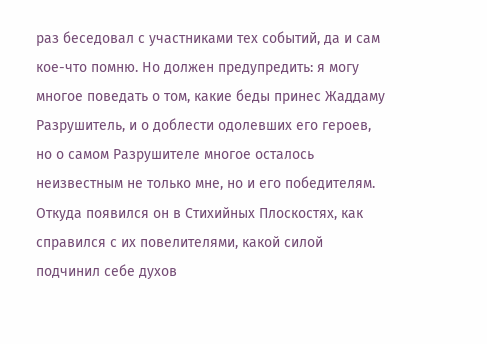раз беседовал с участниками тех событий, да и сам кое-что помню. Но должен предупредить: я могу многое поведать о том, какие беды принес Жаддаму Разрушитель, и о доблести одолевших его героев, но о самом Разрушителе многое осталось неизвестным не только мне, но и его победителям. Откуда появился он в Стихийных Плоскостях, как справился с их повелителями, какой силой подчинил себе духов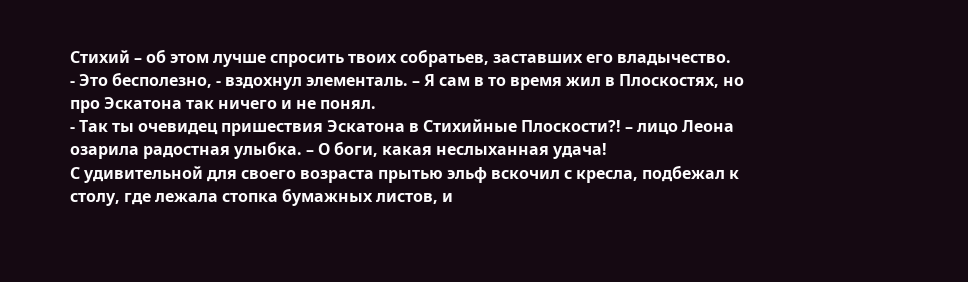Стихий – об этом лучше спросить твоих собратьев, заставших его владычество.
- Это бесполезно, - вздохнул элементаль. – Я сам в то время жил в Плоскостях, но про Эскатона так ничего и не понял.
- Так ты очевидец пришествия Эскатона в Стихийные Плоскости?! – лицо Леона озарила радостная улыбка. – О боги, какая неслыханная удача!
С удивительной для своего возраста прытью эльф вскочил с кресла, подбежал к столу, где лежала стопка бумажных листов, и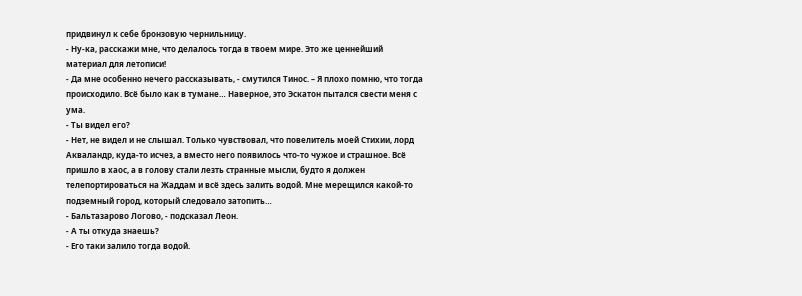придвинул к себе бронзовую чернильницу.
- Ну-ка, расскажи мне, что делалось тогда в твоем мире. Это же ценнейший материал для летописи!
- Да мне особенно нечего рассказывать, - смутился Тинос. – Я плохо помню, что тогда происходило. Всё было как в тумане… Наверное, это Эскатон пытался свести меня с ума.
- Ты видел его?
- Нет, не видел и не слышал. Только чувствовал, что повелитель моей Стихии, лорд Акваландр, куда-то исчез, а вместо него появилось что-то чужое и страшное. Всё пришло в хаос, а в голову стали лезть странные мысли, будто я должен телепортироваться на Жаддам и всё здесь залить водой. Мне мерещился какой-то подземный город, который следовало затопить…
- Бальтазарово Логово, - подсказал Леон.
- А ты откуда знаешь?
- Его таки залило тогда водой.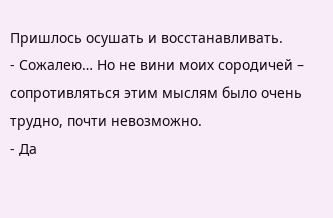Пришлось осушать и восстанавливать.
- Сожалею… Но не вини моих сородичей – сопротивляться этим мыслям было очень трудно, почти невозможно.
- Да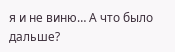я и не виню… А что было дальше?